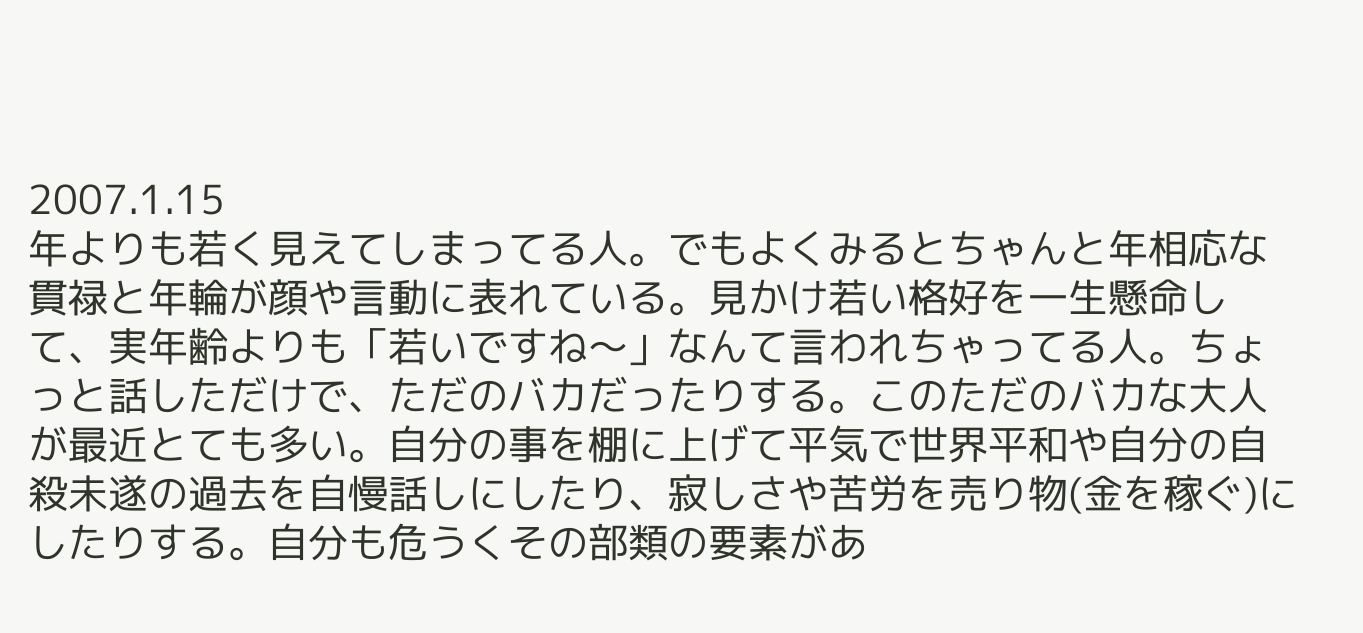2007.1.15
年よりも若く見えてしまってる人。でもよくみるとちゃんと年相応な貫禄と年輪が顔や言動に表れている。見かけ若い格好を一生懸命して、実年齢よりも「若いですね〜」なんて言われちゃってる人。ちょっと話しただけで、ただのバカだったりする。このただのバカな大人が最近とても多い。自分の事を棚に上げて平気で世界平和や自分の自殺未遂の過去を自慢話しにしたり、寂しさや苦労を売り物(金を稼ぐ)にしたりする。自分も危うくその部類の要素があ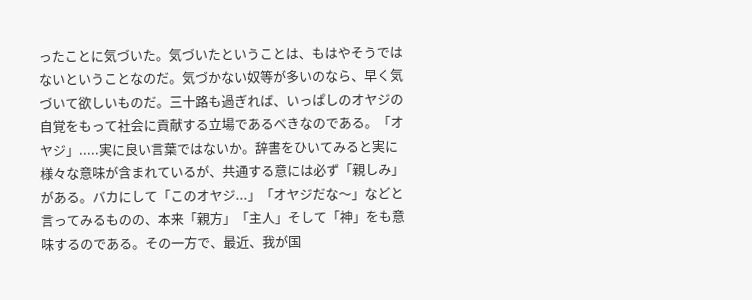ったことに気づいた。気づいたということは、もはやそうではないということなのだ。気づかない奴等が多いのなら、早く気づいて欲しいものだ。三十路も過ぎれば、いっぱしのオヤジの自覚をもって社会に貢献する立場であるべきなのである。「オヤジ」.....実に良い言葉ではないか。辞書をひいてみると実に様々な意味が含まれているが、共通する意には必ず「親しみ」がある。バカにして「このオヤジ...」「オヤジだな〜」などと言ってみるものの、本来「親方」「主人」そして「神」をも意味するのである。その一方で、最近、我が国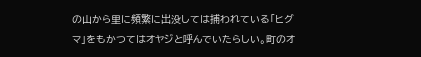の山から里に頻繁に出没しては捕われている「ヒグマ」をもかつてはオヤジと呼んでいたらしい。町のオ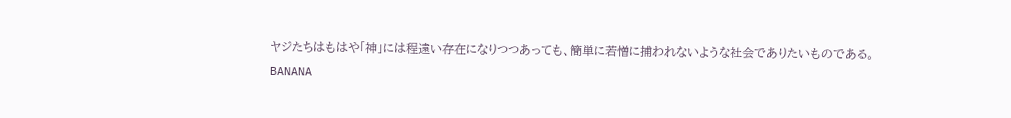ヤジたちはもはや「神」には程遠い存在になりつつあっても、簡単に若憎に捕われないような社会でありたいものである。
BANANA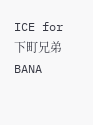ICE for 下町兄弟
BANA